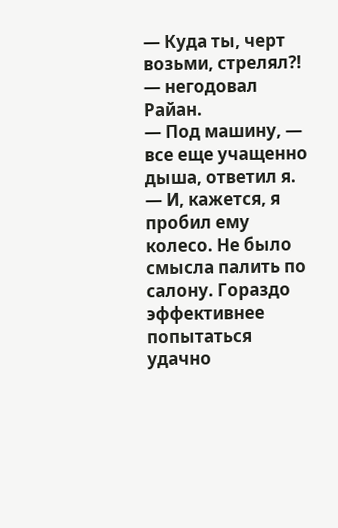— Куда ты, черт возьми, стрелял?! — негодовал Райан.
— Под машину, — все еще учащенно дыша, ответил я. — И, кажется, я пробил ему колесо. Не было смысла палить по салону. Гораздо эффективнее попытаться удачно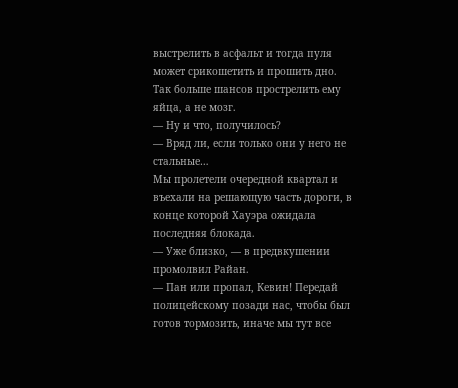выстрелить в асфальт и тогда пуля может срикошетить и прошить дно. Так больше шансов прострелить ему яйца, а не мозг.
— Ну и что, получилось?
— Вряд ли, если только они у него не стальные…
Мы пролетели очередной квартал и въехали на решающую часть дороги, в конце которой Хауэра ожидала последняя блокада.
— Уже близко, — в предвкушении промолвил Райан.
— Пан или пропал, Кевин! Передай полицейскому позади нас, чтобы был готов тормозить, иначе мы тут все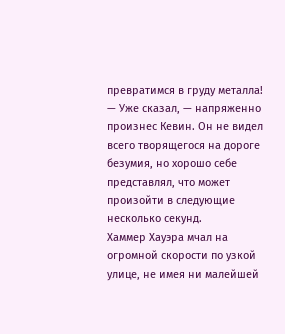превратимся в груду металла!
— Уже сказал, — напряженно произнес Кевин. Он не видел всего творящегося на дороге безумия, но хорошо себе представлял, что может произойти в следующие несколько секунд.
Хаммер Хауэра мчал на огромной скорости по узкой улице, не имея ни малейшей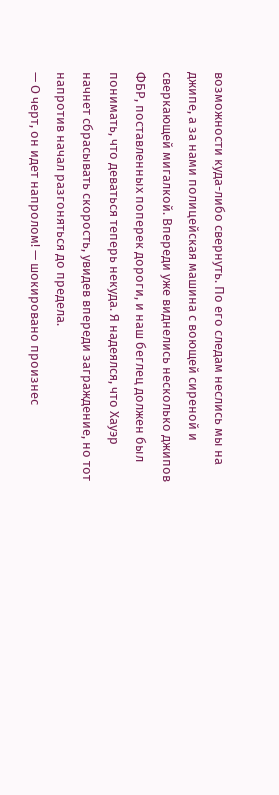возможности куда-либо свернуть. По его следам неслись мы на джипе, а за нами полицейская машина с воющей сиреной и сверкающей мигалкой. Впереди уже виднелись несколько джипов ФБР, поставленных поперек дороги, и наш беглец должен был понимать, что деваться теперь некуда. Я надеялся, что Хауэр начнет сбрасывать скорость, увидев впереди заграждение, но тот напротив начал разгоняться до предела.
— О черт, он идет напролом! — шокировано произнес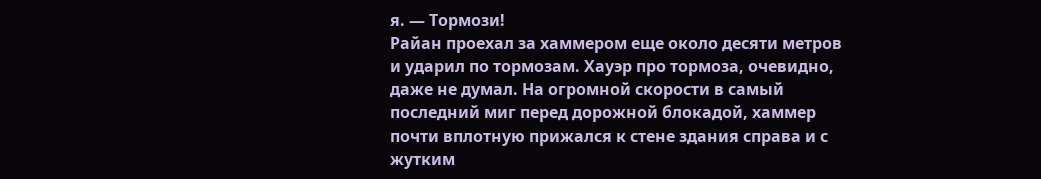я. — Тормози!
Райан проехал за хаммером еще около десяти метров и ударил по тормозам. Хауэр про тормоза, очевидно, даже не думал. На огромной скорости в самый последний миг перед дорожной блокадой, хаммер почти вплотную прижался к стене здания справа и с жутким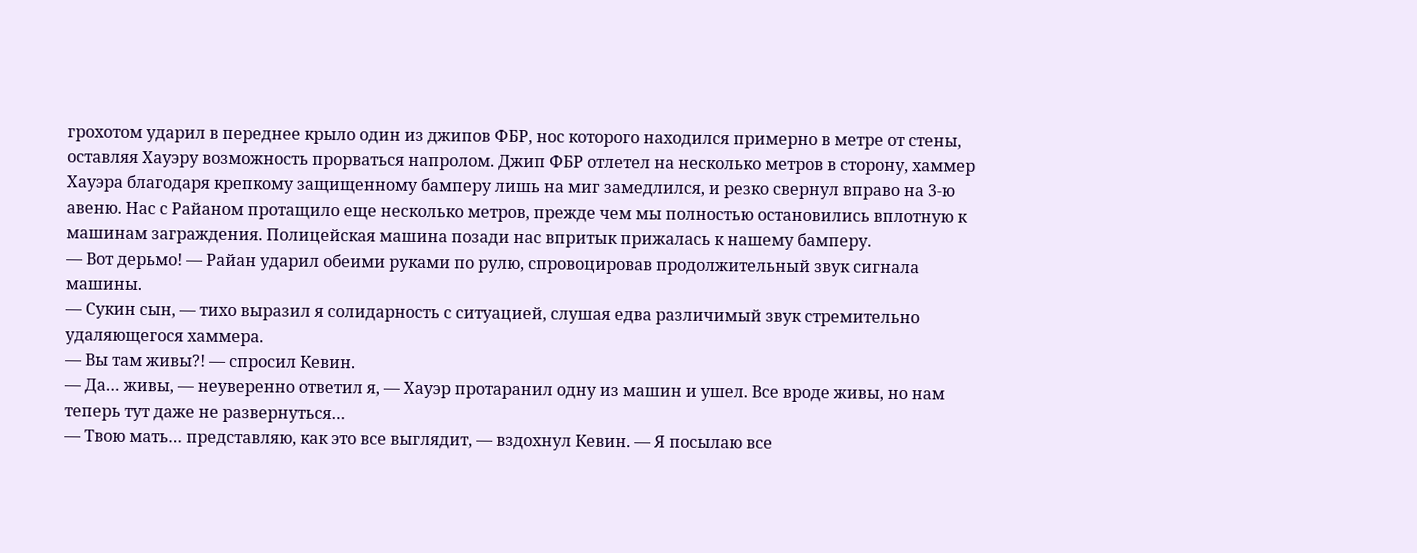грохотом ударил в переднее крыло один из джипов ФБР, нос которого находился примерно в метре от стены, оставляя Хауэру возможность прорваться напролом. Джип ФБР отлетел на несколько метров в сторону, хаммер Хауэра благодаря крепкому защищенному бамперу лишь на миг замедлился, и резко свернул вправо на 3-ю авеню. Нас с Райаном протащило еще несколько метров, прежде чем мы полностью остановились вплотную к машинам заграждения. Полицейская машина позади нас впритык прижалась к нашему бамперу.
— Вот дерьмо! — Райан ударил обеими руками по рулю, спровоцировав продолжительный звук сигнала машины.
— Сукин сын, — тихо выразил я солидарность с ситуацией, слушая едва различимый звук стремительно удаляющегося хаммера.
— Вы там живы?! — спросил Кевин.
— Да… живы, — неуверенно ответил я, — Хауэр протаранил одну из машин и ушел. Все вроде живы, но нам теперь тут даже не развернуться…
— Твою мать… представляю, как это все выглядит, — вздохнул Кевин. — Я посылаю все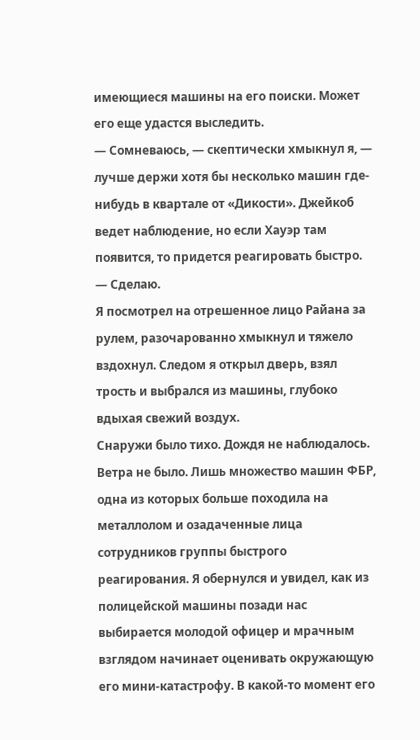имеющиеся машины на его поиски. Может его еще удастся выследить.
— Сомневаюсь, — скептически хмыкнул я, — лучше держи хотя бы несколько машин где-нибудь в квартале от «Дикости». Джейкоб ведет наблюдение, но если Хауэр там появится, то придется реагировать быстро.
— Сделаю.
Я посмотрел на отрешенное лицо Райана за рулем, разочарованно хмыкнул и тяжело вздохнул. Следом я открыл дверь, взял трость и выбрался из машины, глубоко вдыхая свежий воздух.
Снаружи было тихо. Дождя не наблюдалось. Ветра не было. Лишь множество машин ФБР, одна из которых больше походила на металлолом и озадаченные лица сотрудников группы быстрого реагирования. Я обернулся и увидел, как из полицейской машины позади нас выбирается молодой офицер и мрачным взглядом начинает оценивать окружающую его мини-катастрофу. В какой-то момент его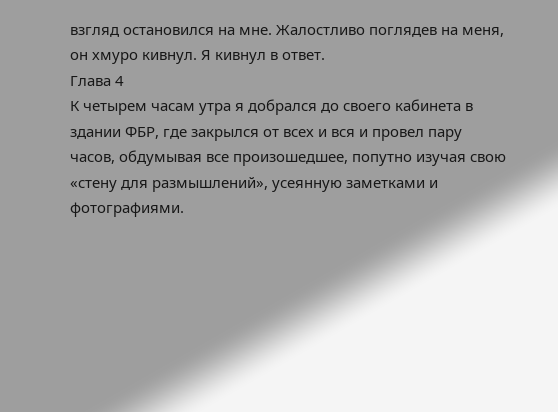взгляд остановился на мне. Жалостливо поглядев на меня, он хмуро кивнул. Я кивнул в ответ.
Глава 4
К четырем часам утра я добрался до своего кабинета в здании ФБР, где закрылся от всех и вся и провел пару часов, обдумывая все произошедшее, попутно изучая свою «стену для размышлений», усеянную заметками и фотографиями.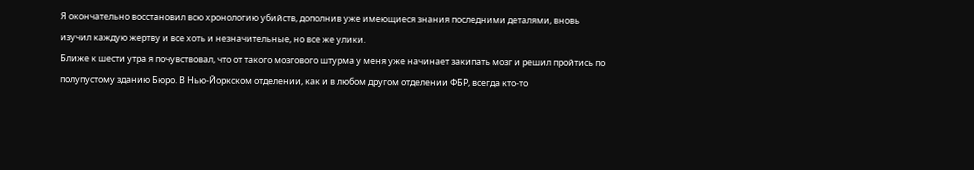Я окончательно восстановил всю хронологию убийств, дополнив уже имеющиеся знания последними деталями, вновь изучил каждую жертву и все хоть и незначительные, но все же улики.
Ближе к шести утра я почувствовал, что от такого мозгового штурма у меня уже начинает закипать мозг и решил пройтись по полупустому зданию Бюро. В Нью-Йоркском отделении, как и в любом другом отделении ФБР, всегда кто-то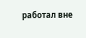работал вне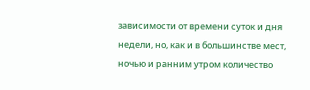зависимости от времени суток и дня недели, но, как и в большинстве мест, ночью и ранним утром количество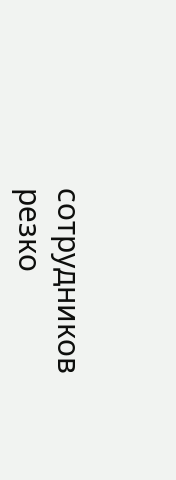сотрудников резко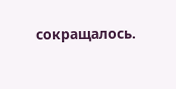сокращалось.